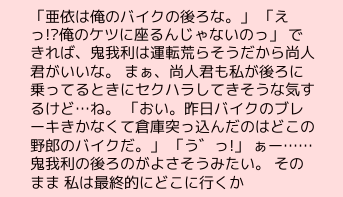「亜依は俺のバイクの後ろな。」 「えっ!?俺のケツに座るんじゃないのっ」 できれば、鬼我利は運転荒らそうだから尚人君がいいな。 まぁ、尚人君も私が後ろに乗ってるときにセクハラしてきそうな気するけど…ね。 「おい。昨日バイクのブレーキきかなくて倉庫突っ込んだのはどこの野郎のバイクだ。」 「う゛っ!」 ぁー……鬼我利の後ろのがよさそうみたい。 そのまま 私は最終的にどこに行くか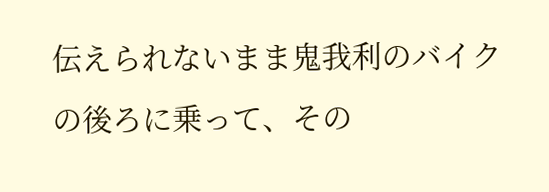伝えられないまま鬼我利のバイクの後ろに乗って、その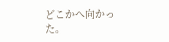どこかへ向かった。